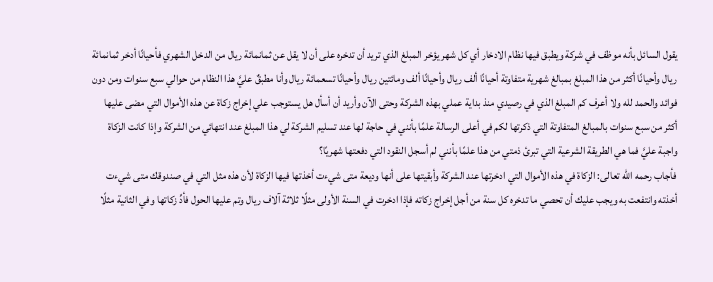يقول السائل بأنه موظف في شركة ويطبق فيها نظام الادخار أي كل شهر يؤخر المبلغ الذي تريد أن تدخره على أن لا يقل عن ثمانمائة ريال من الدخل الشهري فأحيانًا أدخر ثمانمائة ريال وأحيانًا أكثر من هذا المبلغ بمبالغ شهرية متفاوتة أحيانًا ألف ريال وأحيانًا ألف ومائتين ريال وأحيانًا تسعمائة ريال وأنا مطبقٌ عليَّ هذا النظام من حوالي سبع سنوات ومن دون فوائد والحمد لله ولا أعرف كم المبلغ الذي في رصيدي منذ بداية عملي بهذه الشركة وحتى الآن وأريد أن أسأل هل يستوجب علي إخراج زكاة عن هذه الأموال التي مضى عليها أكثر من سبع سنوات بالمبالغ المتفاوتة التي ذكرتها لكم في أعلى الرسالة علمًا بأنني في حاجة لها عند تسليم الشركة لي هذا المبلغ عند انتهائي من الشركة وإذا كانت الزكاة واجبة عليَّ فما هي الطريقة الشرعية التي تبرئ ذمتي من هذا علمًا بأنني لم أسجل النقود التي دفعتها شهريًا؟
فأجاب رحمه الله تعالى: الزكاة في هذه الأموال التي ادخرتها عند الشركة وأبقيتها على أنها وديعة متى شيءت أخذتها فيها الزكاة لأن هذه مثل التي في صندوقك متى شيءت أخذته وانتفعت به ويجب عليك أن تحصي ما تدخره كل سنة من أجل إخراج زكاته فإذا ادخرت في السنة الأولى مثلًا ثلاثة آلاف ريال وتم عليها الحول فأدِّ زكاتها وفي الثانية مثلًا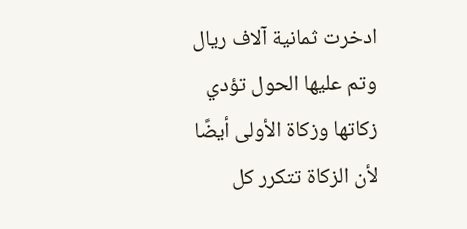ادخرت ثمانية آلاف ريال وتم عليها الحول تؤدي زكاتها وزكاة الأولى أيضًا لأن الزكاة تتكرر كل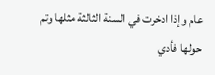عام وإذا ادخرت في السنة الثالثة مثلها وتم حولها فأدي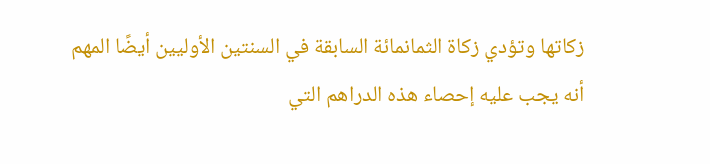زكاتها وتؤدي زكاة الثمانمائة السابقة في السنتين الأوليين أيضًا المهم أنه يجب عليه إحصاء هذه الدراهم التي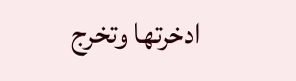ادخرتها وتخرج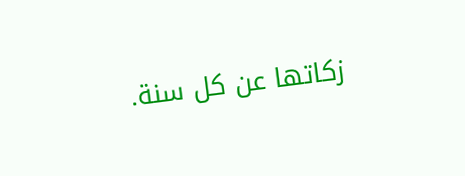زكاتها عن كل سنة.